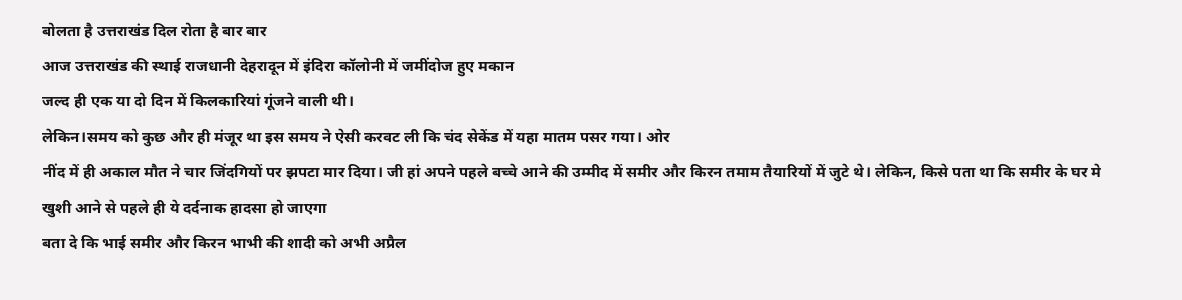बोलता है उत्तराखंड दिल रोता है बार बार
आज उत्तराखंड की स्थाई राजधानी देहरादून में इंदिरा कॉलोनी में जमींदोज हुए मकान
जल्द ही एक या दो दिन में किलकारियां गूंजने वाली थी।
लेकिन।समय को कुछ और ही मंजूर था इस समय ने ऐसी करवट ली कि चंद सेकेंड में यहा मातम पसर गया। ओर
नींद में ही अकाल मौत ने चार जिंदगियों पर झपटा मार दिया। जी हां अपने पहले बच्चे आने की उम्मीद में समीर और किरन तमाम तैयारियों में जुटे थे। लेकिन, किसे पता था कि समीर के घर मे खुशी आने से पहले ही ये दर्दनाक हादसा हो जाएगा
बता दे कि भाई समीर और किरन भाभी की शादी को अभी अप्रैल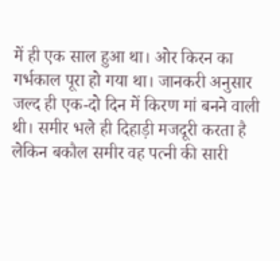में ही एक साल हुआ था। ओर किरन का गर्भकाल पूरा हो गया था। जानकरी अनुसार जल्द ही एक-दो दिन में किरण मां बनने वाली थी। समीर भले ही दिहाड़ी मजदूरी करता है लेकिन बकौल समीर वह पत्नी की सारी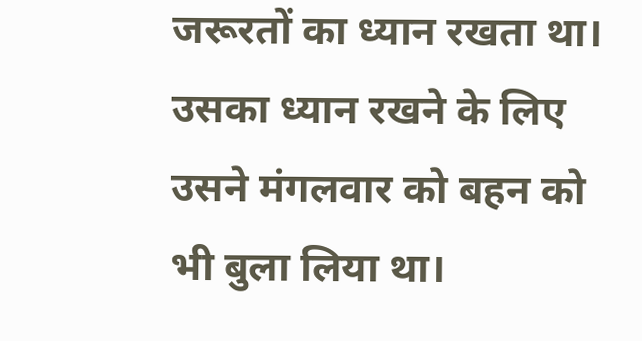जरूरतों का ध्यान रखता था। उसका ध्यान रखने के लिए उसने मंगलवार को बहन को भी बुला लिया था।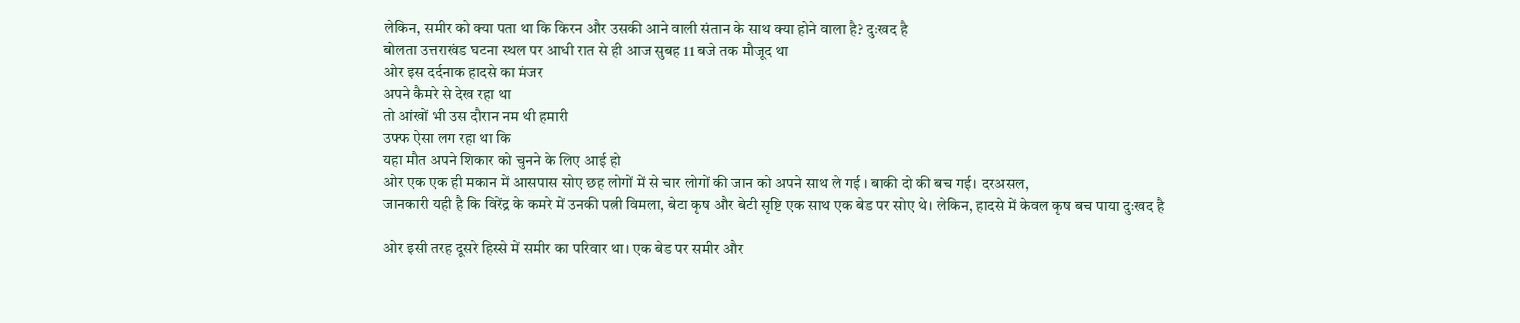लेकिन, समीर को क्या पता था कि किरन और उसकी आने वाली संतान के साथ क्या होने वाला है? दुःखद है
बोलता उत्तराखंड घटना स्थल पर आधी रात से ही आज सुबह 11 बजे तक मौजूद था
ओर इस दर्दनाक हादसे का मंजर
अपने कैमरे से देख रहा था
तो आंखों भी उस दौरान नम थी हमारी
उफ्फ ऐसा लग रहा था कि
यहा मौत अपने शिकार को चुनने के लिए आई हो
ओर एक एक ही मकान में आसपास सोए छह लोगों में से चार लोगों की जान को अपने साथ ले गई । बाकी दो की बच गई। दरअसल,
जानकारी यही है कि विरेंद्र के कमरे में उनकी पत्नी विमला, बेटा कृष और बेटी सृष्टि एक साथ एक बेड पर सोए थे। लेकिन, हादसे में केवल कृष बच पाया दुःखद है

ओर इसी तरह दूसरे हिस्से में समीर का परिवार था। एक बेड पर समीर और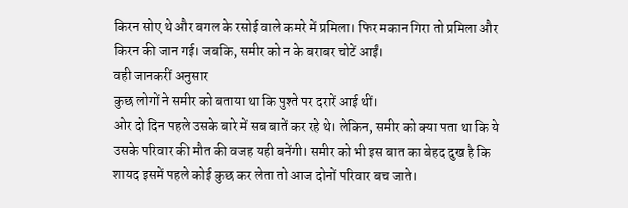किरन सोए थे और बगल के रसोई वाले कमरे में प्रमिला। फिर मकान गिरा तो प्रमिला और किरन की जान गई। जबकि, समीर को न के बराबर चोटें आईं।
वही जानकरीं अनुसार
कुछ लोगों ने समीर को बताया था कि पुश्ते पर दरारें आई थीं।
ओर दो दिन पहले उसके बारे में सब बातें कर रहे थे। लेकिन, समीर को क्या पता था कि ये उसके परिवार की मौत की वजह यही बनेंगी। समीर को भी इस बात का बेहद दुख है कि शायद इसमें पहले कोई कुछ कर लेता तो आज दोनों परिवार बच जाते।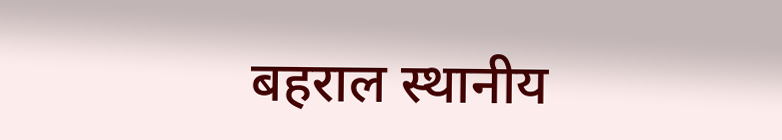बहराल स्थानीय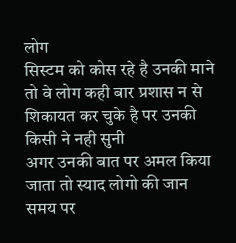लोग
सिस्टम को कोस रहे है उनकी माने तो वे लोग कही बार प्रशास न से शिकायत कर चुके है पर उनकी किसी ने नही सुनी
अगर उनकी बात पर अमल किया जाता तो स्याद लोगो की जान समय पर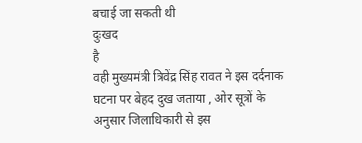बचाई जा सकती थी
दुःखद
है
वही मुख्यमंत्री त्रिवेंद्र सिंह रावत ने इस दर्दनाक घटना पर बेहद दुख जताया , ओर सूत्रों के अनुसार जिलाधिकारी से इस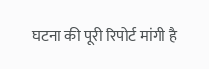घटना की पूरी रिपोर्ट मांगी है